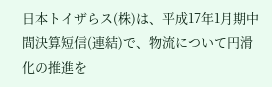日本トイザらス(株)は、平成17年1月期中間決算短信(連結)で、物流について円滑化の推進を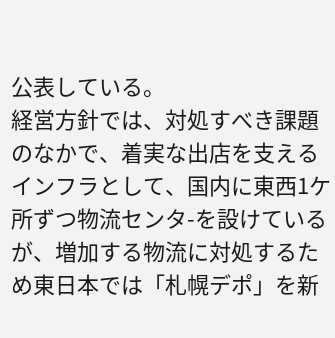公表している。
経営方針では、対処すべき課題のなかで、着実な出店を支えるインフラとして、国内に東西1ケ所ずつ物流センタ-を設けているが、増加する物流に対処するため東日本では「札幌デポ」を新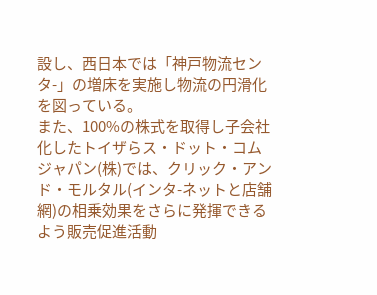設し、西日本では「神戸物流センタ-」の増床を実施し物流の円滑化を図っている。
また、100%の株式を取得し子会社化したトイザらス・ドット・コムジャパン(株)では、クリック・アンド・モルタル(インタ-ネットと店舗網)の相乗効果をさらに発揮できるよう販売促進活動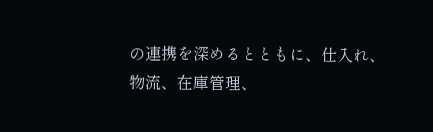の連携を深めるとともに、仕入れ、物流、在庫管理、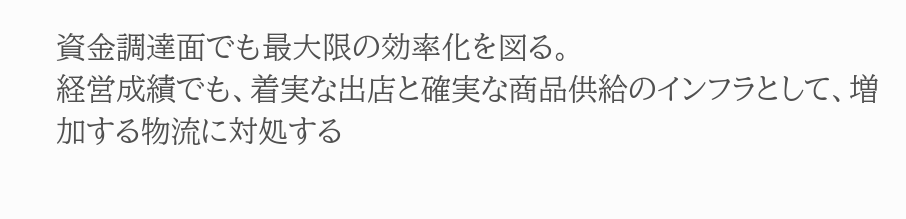資金調達面でも最大限の効率化を図る。
経営成績でも、着実な出店と確実な商品供給のインフラとして、増加する物流に対処する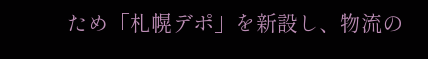ため「札幌デポ」を新設し、物流の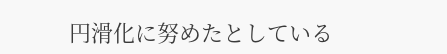円滑化に努めたとしている